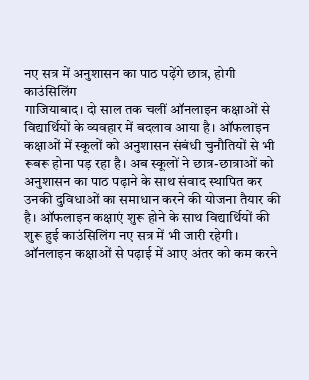नए सत्र में अनुशासन का पाठ पढ़ेंगे छात्र, होगी काउंसिलिंग
गाजियाबाद। दो साल तक चलीं ऑनलाइन कक्षाओं से विद्यार्थियों के व्यवहार में बदलाव आया है। ऑफलाइन कक्षाओं में स्कूलों को अनुशासन संबंधी चुनौतियों से भी रूबरू होना पड़ रहा है। अब स्कूलों ने छात्र-छात्राओं को अनुशासन का पाठ पढ़ाने के साथ संवाद स्थापित कर उनकी दुविधाओं का समाधान करने की योजना तैयार की है। ऑफलाइन कक्षाएं शुरू होने के साथ विद्यार्थियों की शुरू हुई काउंसिलिंग नए सत्र में भी जारी रहेगी।
ऑनलाइन कक्षाओं से पढ़ाई में आए अंतर को कम करने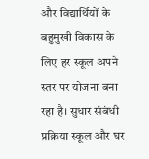और विद्यार्थियों के बहुमुखी विकास के लिए हर स्कूल अपने स्तर पर योजना बना रहा है। सुधार संबंधी प्रक्रिया स्कूल और घर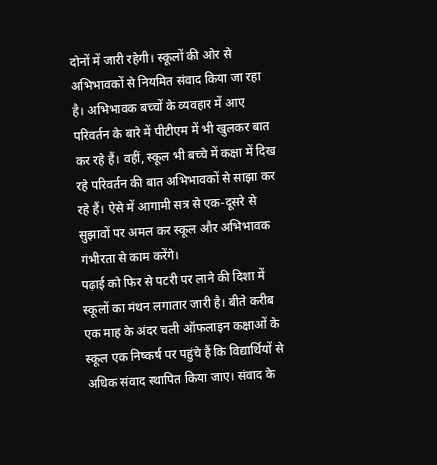दोनों में जारी रहेगी। स्कूलों की ओर से अभिभावकों से नियमित संवाद किया जा रहा है। अभिभावक बच्चों के व्यवहार में आए परिवर्तन के बारे में पीटीएम में भी खुलकर बात कर रहे हैं। वहीं, स्कूल भी बच्चे में कक्षा में दिख रहे परिवर्तन की बात अभिभावकों से साझा कर रहे हैं। ऐसे में आगामी सत्र से एक-दूसरे से सुझावों पर अमल कर स्कूल और अभिभावक गंभीरता से काम करेंगे।
पढ़ाई को फिर से पटरी पर लाने की दिशा में स्कूलों का मंथन लगातार जारी है। बीते करीब एक माह के अंदर चली ऑफलाइन कक्षाओं के स्कूल एक निष्कर्ष पर पहुंचे हैं कि विद्यार्थियों से अधिक संवाद स्थापित किया जाए। संवाद के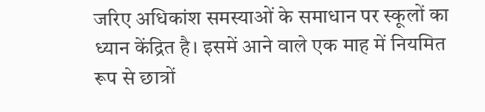जरिए अधिकांश समस्याओं के समाधान पर स्कूलों का ध्यान केंद्रित है। इसमें आने वाले एक माह में नियमित रूप से छात्रों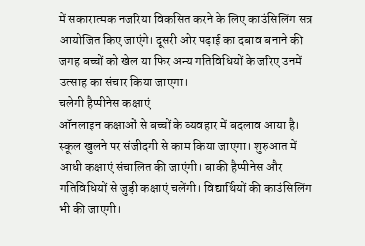में सकारात्मक नजरिया विकसित करने के लिए काउंसिलिंग सत्र आयोजित किए जाएंगे। दूसरी ओर पढ़ाई का दबाव बनाने की जगह बच्चों को खेल या फिर अन्य गतिविधियों के जरिए उनमें उत्साह का संचार किया जाएगा।
चलेगी हैप्पीनेस कक्षाएं
ऑनलाइन कक्षाओं से बच्चों के व्यवहार में बदलाव आया है। स्कूल खुलने पर संजीदगी से काम किया जाएगा। शुरुआत में आधी कक्षाएं संचालित की जाएंगी। बाकी हैप्पीनेस और गतिविधियों से जुड़ी कक्षाएं चलेंगी। विद्यार्थियों की काउंसिलिंग भी की जाएगी।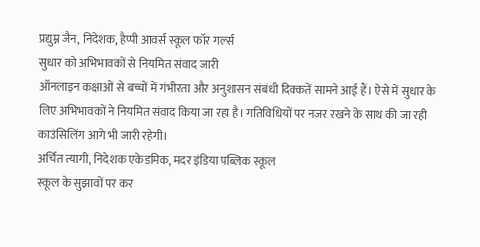प्रद्युम्न जैन, निदेशक, हैप्पी आवर्स स्कूल फॉर गर्ल्स
सुधार को अभिभावकों से नियमित संवाद जारी
ऑनलाइन कक्षाओं से बच्चों में गंभीरता और अनुशासन संबंधी दिक्कतें सामने आई हैं। ऐसे में सुधार के लिए अभिभावकों ने नियमित संवाद किया जा रहा है। गतिविधियों पर नजर रखने के साथ की जा रही काउंसिलिंग आगे भी जारी रहेगी।
अर्चित त्यागी, निदेशक एकेडमिक, मदर इंडिया पब्लिक स्कूल
स्कूल के सुझावों पर कर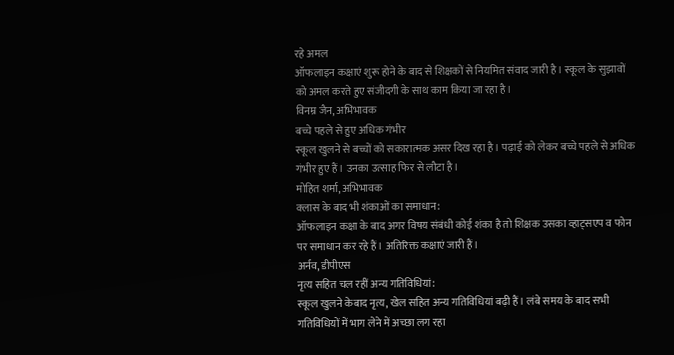रहे अमल
ऑफलाइन कक्षाएं शुरू होने के बाद से शिक्षकों से नियमित संवाद जारी है। स्कूल के सुझावों को अमल करते हुए संजीदगी के साथ काम किया जा रहा है।
विनम्र जैन, अभिभावक
बच्चे पहले से हुए अधिक गंभीर
स्कूल खुलने से बच्चों को सकारात्मक असर दिख रहा है। पढ़ाई को लेकर बच्चे पहले से अधिक गंभीर हुए हैं। उनका उत्साह फिर से लौटा है।
मोहित शर्मा, अभिभावक
क्लास के बाद भी शंकाओं का समाधान:
ऑफलाइन कक्षा के बाद अगर विषय संबंधी कोई शंका है तो शिक्षक उसका व्हाट्सएप व फोन पर समाधान कर रहे हैं। अतिरिक्त कक्षाएं जारी हैं।
अर्नव, डीपीएस
नृत्य सहित चल रहीं अन्य गतिविधियां:
स्कूल खुलने केबाद नृत्य, खेल सहित अन्य गतिविधियां बढ़ी हैं। लंबे समय के बाद सभी गतिविधियों में भाग लेने में अच्छा लग रहा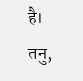है।
तनु,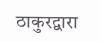ठाकुरद्वारा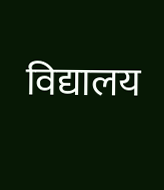विद्यालय